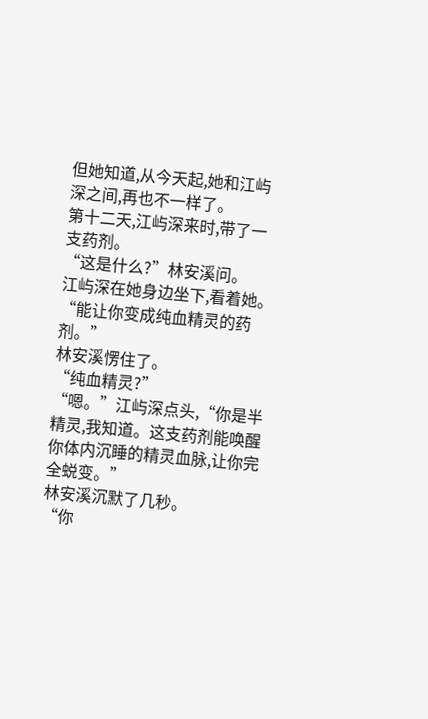但她知道,从今天起,她和江屿深之间,再也不一样了。
第十二天,江屿深来时,带了一支药剂。
“这是什么?”林安溪问。
江屿深在她身边坐下,看着她。
“能让你变成纯血精灵的药剂。”
林安溪愣住了。
“纯血精灵?”
“嗯。”江屿深点头,“你是半精灵,我知道。这支药剂能唤醒你体内沉睡的精灵血脉,让你完全蜕变。”
林安溪沉默了几秒。
“你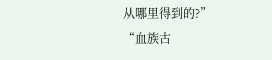从哪里得到的?”
“血族古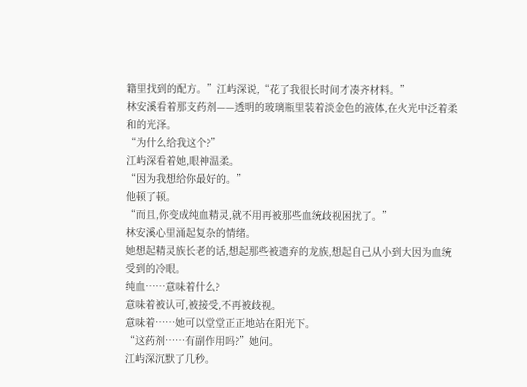籍里找到的配方。”江屿深说,“花了我很长时间才凑齐材料。”
林安溪看着那支药剂——透明的玻璃瓶里装着淡金色的液体,在火光中泛着柔和的光泽。
“为什么给我这个?”
江屿深看着她,眼神温柔。
“因为我想给你最好的。”
他顿了顿。
“而且,你变成纯血精灵,就不用再被那些血统歧视困扰了。”
林安溪心里涌起复杂的情绪。
她想起精灵族长老的话,想起那些被遗弃的龙族,想起自己从小到大因为血统受到的冷眼。
纯血……意味着什么?
意味着被认可,被接受,不再被歧视。
意味着……她可以堂堂正正地站在阳光下。
“这药剂……有副作用吗?”她问。
江屿深沉默了几秒。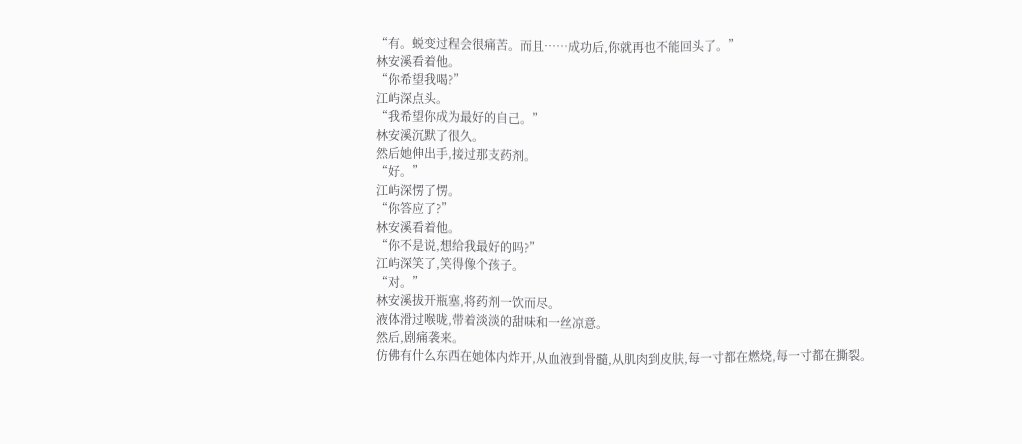“有。蜕变过程会很痛苦。而且……成功后,你就再也不能回头了。”
林安溪看着他。
“你希望我喝?”
江屿深点头。
“我希望你成为最好的自己。”
林安溪沉默了很久。
然后她伸出手,接过那支药剂。
“好。”
江屿深愣了愣。
“你答应了?”
林安溪看着他。
“你不是说,想给我最好的吗?”
江屿深笑了,笑得像个孩子。
“对。”
林安溪拔开瓶塞,将药剂一饮而尽。
液体滑过喉咙,带着淡淡的甜味和一丝凉意。
然后,剧痛袭来。
仿佛有什么东西在她体内炸开,从血液到骨髓,从肌肉到皮肤,每一寸都在燃烧,每一寸都在撕裂。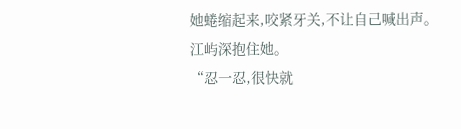她蜷缩起来,咬紧牙关,不让自己喊出声。
江屿深抱住她。
“忍一忍,很快就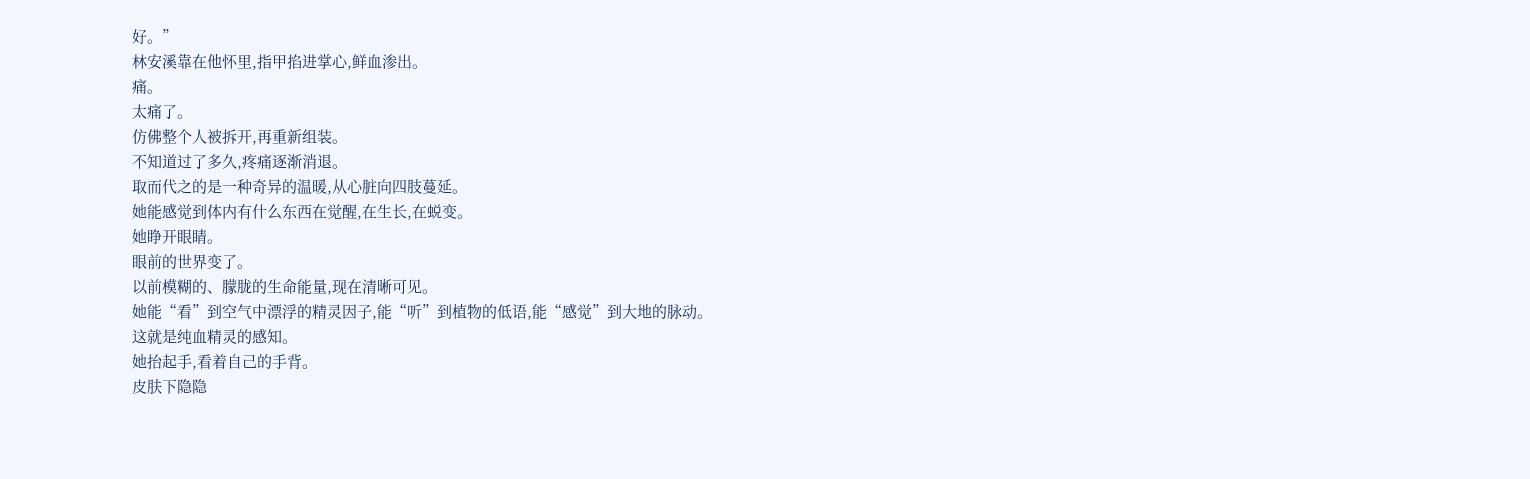好。”
林安溪靠在他怀里,指甲掐进掌心,鲜血渗出。
痛。
太痛了。
仿佛整个人被拆开,再重新组装。
不知道过了多久,疼痛逐渐消退。
取而代之的是一种奇异的温暖,从心脏向四肢蔓延。
她能感觉到体内有什么东西在觉醒,在生长,在蜕变。
她睁开眼睛。
眼前的世界变了。
以前模糊的、朦胧的生命能量,现在清晰可见。
她能“看”到空气中漂浮的精灵因子,能“听”到植物的低语,能“感觉”到大地的脉动。
这就是纯血精灵的感知。
她抬起手,看着自己的手背。
皮肤下隐隐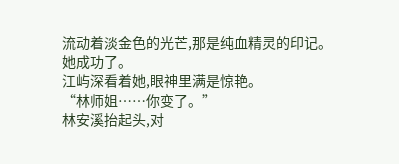流动着淡金色的光芒,那是纯血精灵的印记。
她成功了。
江屿深看着她,眼神里满是惊艳。
“林师姐……你变了。”
林安溪抬起头,对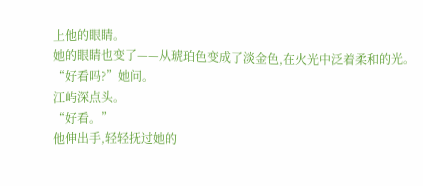上他的眼睛。
她的眼睛也变了——从琥珀色变成了淡金色,在火光中泛着柔和的光。
“好看吗?”她问。
江屿深点头。
“好看。”
他伸出手,轻轻抚过她的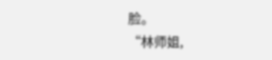脸。
“林师姐,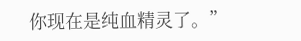你现在是纯血精灵了。”